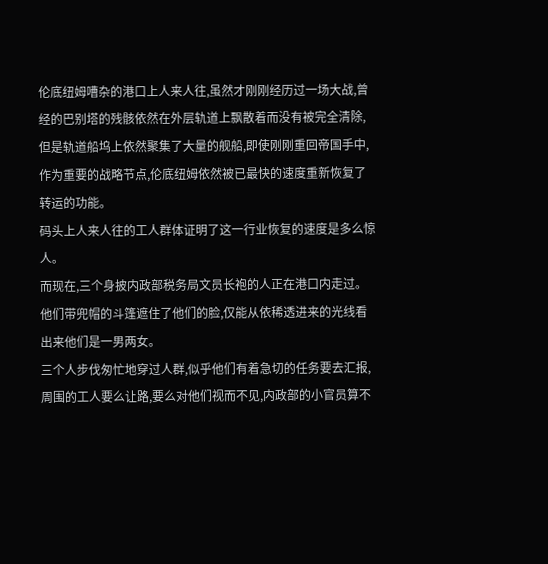伦底纽姆嘈杂的港口上人来人往,虽然才刚刚经历过一场大战,曾经的巴别塔的残骸依然在外层轨道上飘散着而没有被完全清除,但是轨道船坞上依然聚集了大量的舰船,即使刚刚重回帝国手中,作为重要的战略节点,伦底纽姆依然被已最快的速度重新恢复了转运的功能。
码头上人来人往的工人群体证明了这一行业恢复的速度是多么惊人。
而现在,三个身披内政部税务局文员长袍的人正在港口内走过。
他们带兜帽的斗篷遮住了他们的脸,仅能从依稀透进来的光线看出来他们是一男两女。
三个人步伐匆忙地穿过人群,似乎他们有着急切的任务要去汇报,周围的工人要么让路,要么对他们视而不见,内政部的小官员算不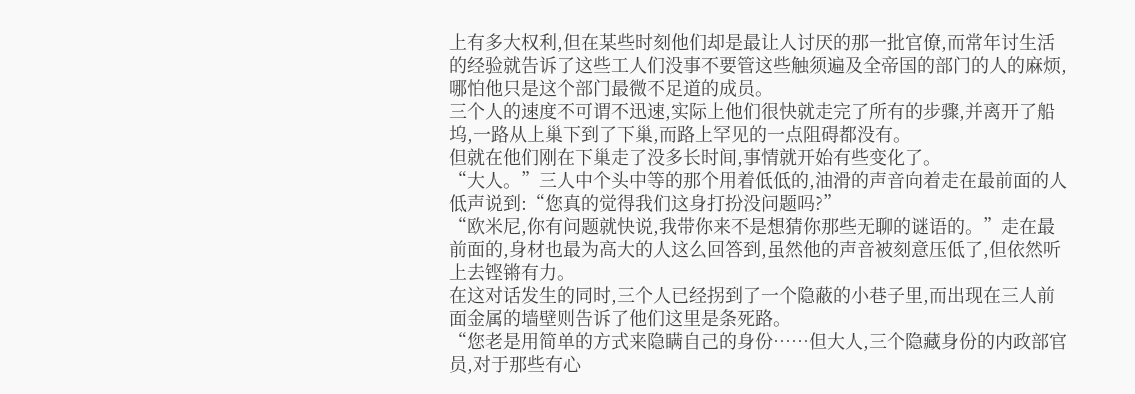上有多大权利,但在某些时刻他们却是最让人讨厌的那一批官僚,而常年讨生活的经验就告诉了这些工人们没事不要管这些触须遍及全帝国的部门的人的麻烦,哪怕他只是这个部门最微不足道的成员。
三个人的速度不可谓不迅速,实际上他们很快就走完了所有的步骤,并离开了船坞,一路从上巢下到了下巢,而路上罕见的一点阻碍都没有。
但就在他们刚在下巢走了没多长时间,事情就开始有些变化了。
“大人。”三人中个头中等的那个用着低低的,油滑的声音向着走在最前面的人低声说到:“您真的觉得我们这身打扮没问题吗?”
“欧米尼,你有问题就快说,我带你来不是想猜你那些无聊的谜语的。”走在最前面的,身材也最为高大的人这么回答到,虽然他的声音被刻意压低了,但依然听上去铿锵有力。
在这对话发生的同时,三个人已经拐到了一个隐蔽的小巷子里,而出现在三人前面金属的墙壁则告诉了他们这里是条死路。
“您老是用简单的方式来隐瞒自己的身份……但大人,三个隐藏身份的内政部官员,对于那些有心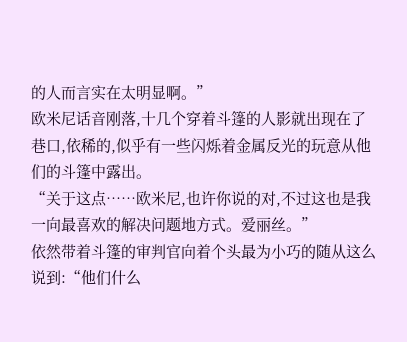的人而言实在太明显啊。”
欧米尼话音刚落,十几个穿着斗篷的人影就出现在了巷口,依稀的,似乎有一些闪烁着金属反光的玩意从他们的斗篷中露出。
“关于这点……欧米尼,也许你说的对,不过这也是我一向最喜欢的解决问题地方式。爱丽丝。”
依然带着斗篷的审判官向着个头最为小巧的随从这么说到:“他们什么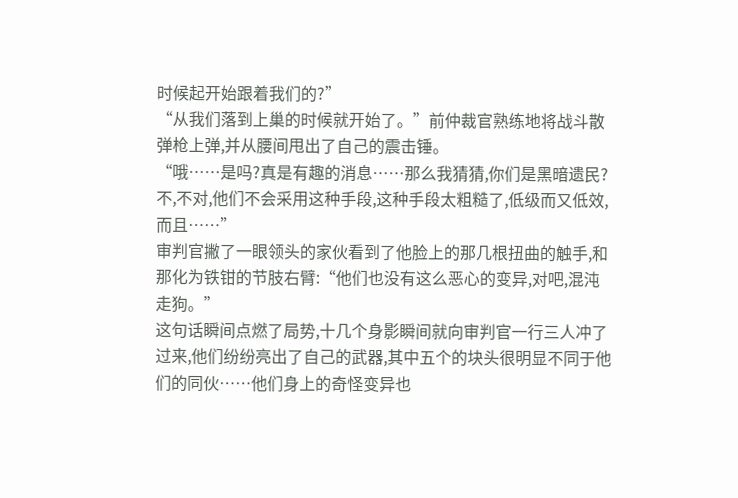时候起开始跟着我们的?”
“从我们落到上巢的时候就开始了。”前仲裁官熟练地将战斗散弹枪上弹,并从腰间甩出了自己的震击锤。
“哦……是吗?真是有趣的消息……那么我猜猜,你们是黑暗遗民?不,不对,他们不会采用这种手段,这种手段太粗糙了,低级而又低效,而且……”
审判官撇了一眼领头的家伙看到了他脸上的那几根扭曲的触手,和那化为铁钳的节肢右臂:“他们也没有这么恶心的变异,对吧,混沌走狗。”
这句话瞬间点燃了局势,十几个身影瞬间就向审判官一行三人冲了过来,他们纷纷亮出了自己的武器,其中五个的块头很明显不同于他们的同伙……他们身上的奇怪变异也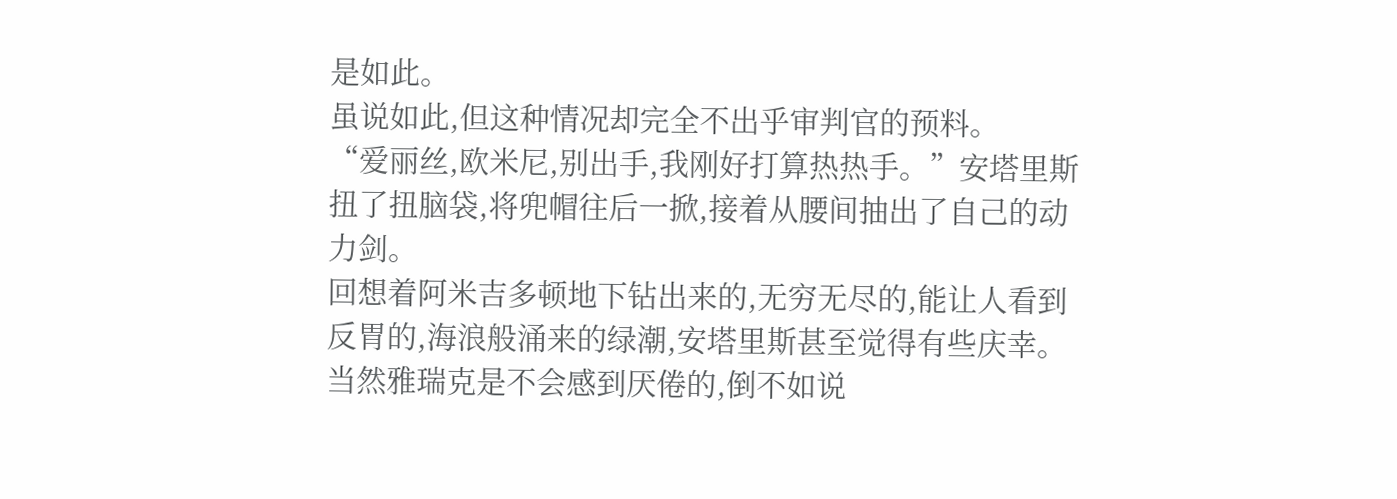是如此。
虽说如此,但这种情况却完全不出乎审判官的预料。
“爱丽丝,欧米尼,别出手,我刚好打算热热手。”安塔里斯扭了扭脑袋,将兜帽往后一掀,接着从腰间抽出了自己的动力剑。
回想着阿米吉多顿地下钻出来的,无穷无尽的,能让人看到反胃的,海浪般涌来的绿潮,安塔里斯甚至觉得有些庆幸。
当然雅瑞克是不会感到厌倦的,倒不如说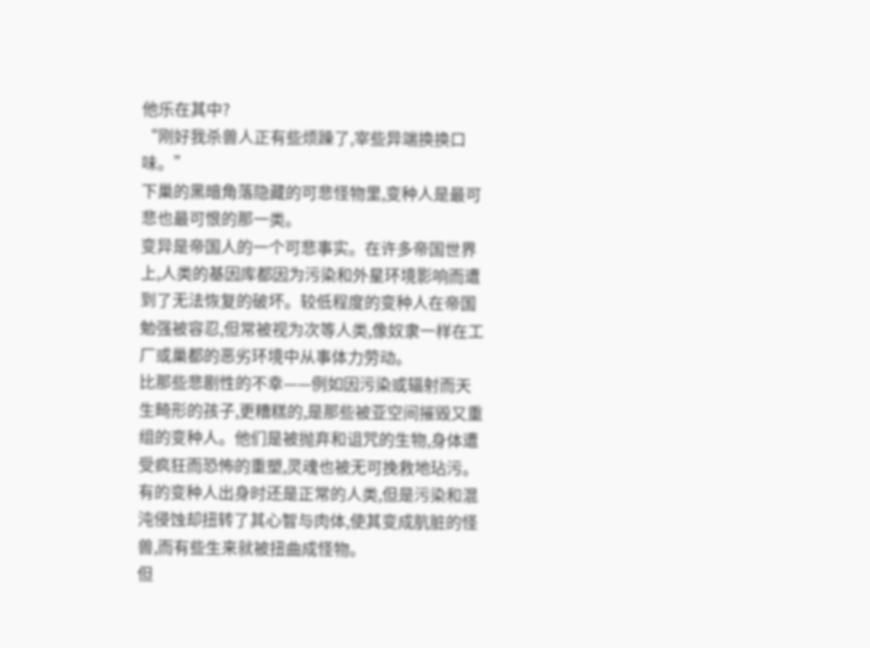他乐在其中?
“刚好我杀兽人正有些烦躁了,宰些异端换换口味。”
下巢的黑暗角落隐藏的可悲怪物里,变种人是最可悲也最可恨的那一类。
变异是帝国人的一个可悲事实。在许多帝国世界上,人类的基因库都因为污染和外星环境影响而遭到了无法恢复的破坏。较低程度的变种人在帝国勉强被容忍,但常被视为次等人类,像奴隶一样在工厂或巢都的恶劣环境中从事体力劳动。
比那些悲剧性的不幸——例如因污染或辐射而天生畸形的孩子,更糟糕的,是那些被亚空间摧毁又重组的变种人。他们是被抛弃和诅咒的生物,身体遭受疯狂而恐怖的重塑,灵魂也被无可挽救地玷污。
有的变种人出身时还是正常的人类,但是污染和混沌侵蚀却扭转了其心智与肉体,使其变成肮脏的怪兽,而有些生来就被扭曲成怪物。
但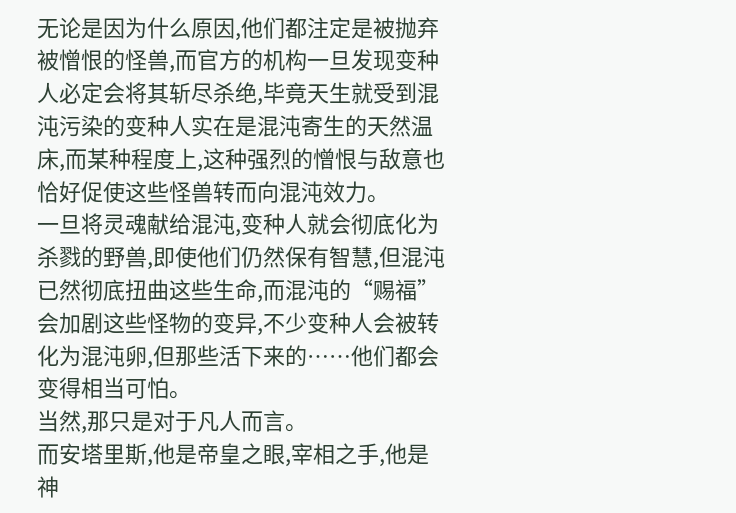无论是因为什么原因,他们都注定是被抛弃被憎恨的怪兽,而官方的机构一旦发现变种人必定会将其斩尽杀绝,毕竟天生就受到混沌污染的变种人实在是混沌寄生的天然温床,而某种程度上,这种强烈的憎恨与敌意也恰好促使这些怪兽转而向混沌效力。
一旦将灵魂献给混沌,变种人就会彻底化为杀戮的野兽,即使他们仍然保有智慧,但混沌已然彻底扭曲这些生命,而混沌的“赐福”会加剧这些怪物的变异,不少变种人会被转化为混沌卵,但那些活下来的……他们都会变得相当可怕。
当然,那只是对于凡人而言。
而安塔里斯,他是帝皇之眼,宰相之手,他是神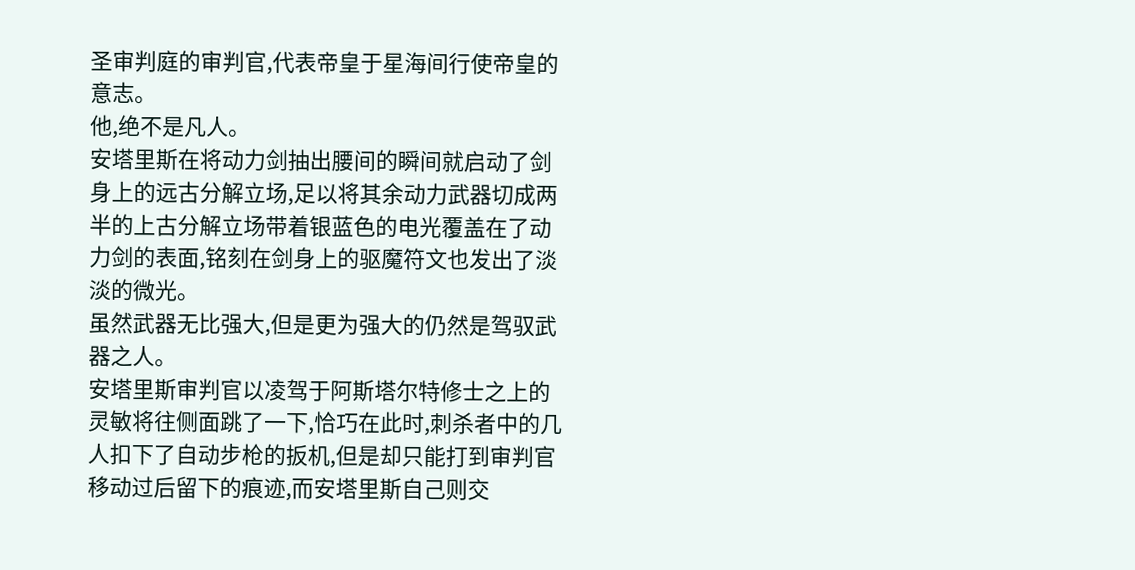圣审判庭的审判官,代表帝皇于星海间行使帝皇的意志。
他,绝不是凡人。
安塔里斯在将动力剑抽出腰间的瞬间就启动了剑身上的远古分解立场,足以将其余动力武器切成两半的上古分解立场带着银蓝色的电光覆盖在了动力剑的表面,铭刻在剑身上的驱魔符文也发出了淡淡的微光。
虽然武器无比强大,但是更为强大的仍然是驾驭武器之人。
安塔里斯审判官以凌驾于阿斯塔尔特修士之上的灵敏将往侧面跳了一下,恰巧在此时,刺杀者中的几人扣下了自动步枪的扳机,但是却只能打到审判官移动过后留下的痕迹,而安塔里斯自己则交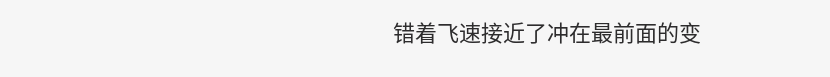错着飞速接近了冲在最前面的变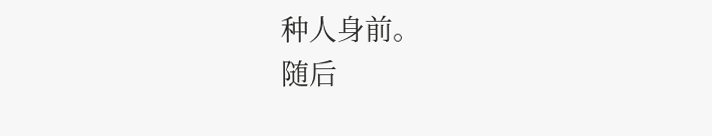种人身前。
随后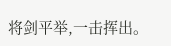将剑平举,一击挥出。